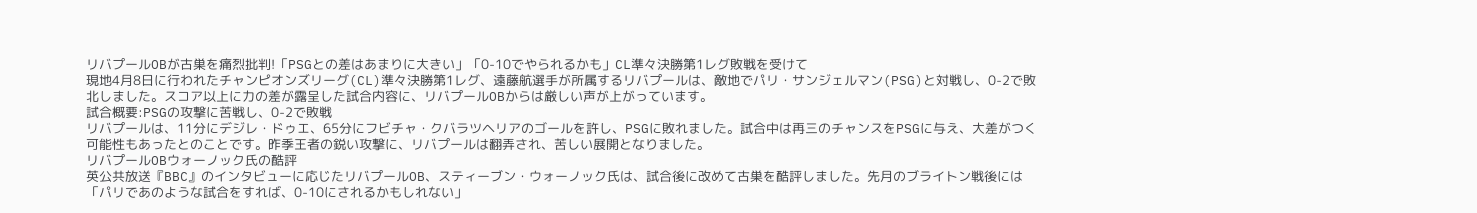リバプールOBが古巣を痛烈批判!「PSGとの差はあまりに大きい」「0-10でやられるかも」CL準々決勝第1レグ敗戦を受けて
現地4月8日に行われたチャンピオンズリーグ(CL)準々決勝第1レグ、遠藤航選手が所属するリバプールは、敵地でパリ・サンジェルマン(PSG)と対戦し、0-2で敗北しました。スコア以上に力の差が露呈した試合内容に、リバプールOBからは厳しい声が上がっています。
試合概要:PSGの攻撃に苦戦し、0-2で敗戦
リバプールは、11分にデジレ・ドゥエ、65分にフビチャ・クバラツヘリアのゴールを許し、PSGに敗れました。試合中は再三のチャンスをPSGに与え、大差がつく可能性もあったとのことです。昨季王者の鋭い攻撃に、リバプールは翻弄され、苦しい展開となりました。
リバプールOBウォーノック氏の酷評
英公共放送『BBC』のインタビューに応じたリバプールOB、スティーブン・ウォーノック氏は、試合後に改めて古巣を酷評しました。先月のブライトン戦後には「パリであのような試合をすれば、0-10にされるかもしれない」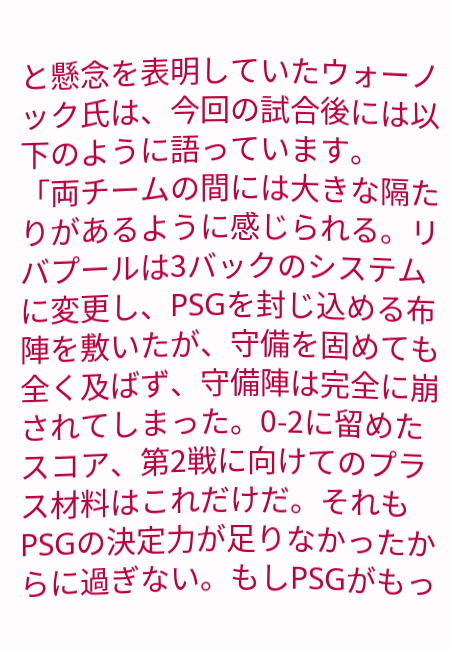と懸念を表明していたウォーノック氏は、今回の試合後には以下のように語っています。
「両チームの間には大きな隔たりがあるように感じられる。リバプールは3バックのシステムに変更し、PSGを封じ込める布陣を敷いたが、守備を固めても全く及ばず、守備陣は完全に崩されてしまった。0-2に留めたスコア、第2戦に向けてのプラス材料はこれだけだ。それもPSGの決定力が足りなかったからに過ぎない。もしPSGがもっ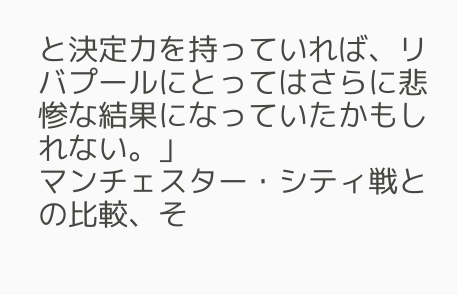と決定力を持っていれば、リバプールにとってはさらに悲惨な結果になっていたかもしれない。」
マンチェスター・シティ戦との比較、そ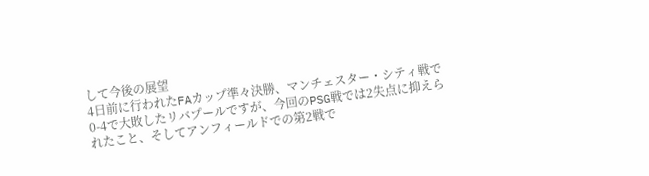して今後の展望
4日前に行われたFAカップ準々決勝、マンチェスター・シティ戦で0-4で大敗したリバプールですが、今回のPSG戦では2失点に抑えられたこと、そしてアンフィールドでの第2戦で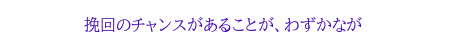挽回のチャンスがあることが、わずかなが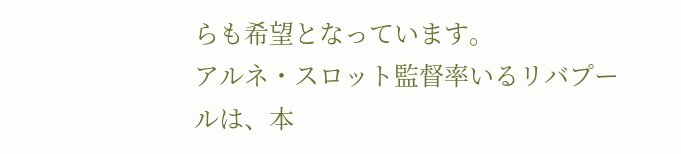らも希望となっています。
アルネ・スロット監督率いるリバプールは、本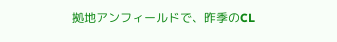拠地アンフィールドで、昨季のCL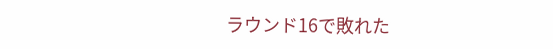ラウンド16で敗れた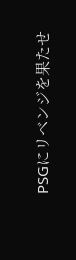PSGにリベンジを果たせ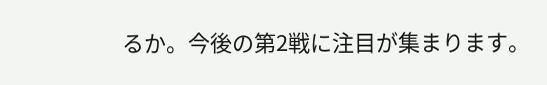るか。今後の第2戦に注目が集まります。